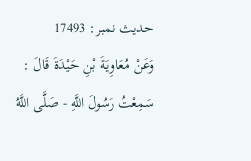حدیث نمبر: 17493
وَعَنْ مُعَاوِيَةَ بْنِ حَيْدَةَ قَالَ : سَمِعْتُ رَسُولَ اللَّهِ - صَلَّى اللَّهُ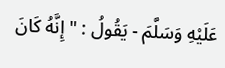عَلَيْهِ وَسَلَّمَ - يَقُولُ : " إِنَّهُ كَانَ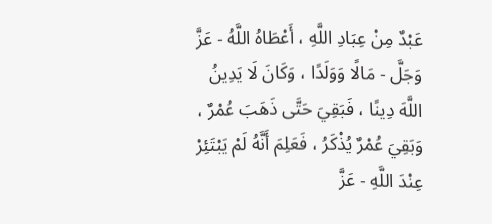عَبْدٌ مِنْ عِبَادِ اللَّهِ ، أَعْطَاهُ اللَّهُ - عَزَّ وَجَلَّ - مَالًا وَوَلَدًا ، وَكَانَ لَا يَدِينُ اللَّهَ دِينًا ، فَبَقِيَ حَتَّى ذَهَبَ عُمْرٌ ، وَبَقِيَ عُمْرٌ يُذْكَرُ ، فَعَلِمَ أَنَّهُ لَمْ يَبْتَئِرْ عِنْدَ اللَّهِ - عَزَّ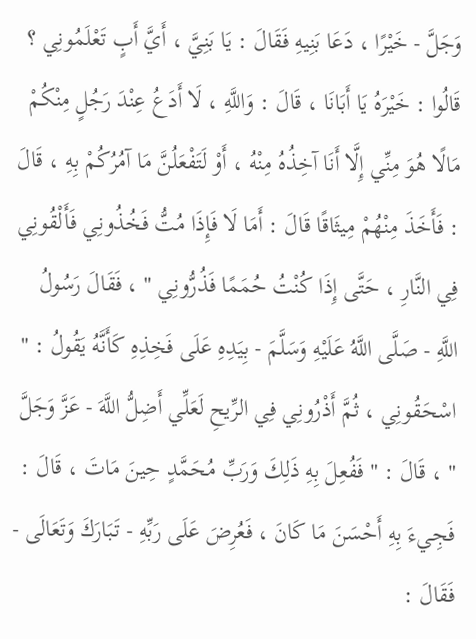وَجَلَّ - خَيْرًا ، دَعَا بَنِيهِ فَقَالَ : يَا بَنِيَّ ، أَيَّ أَبٍ تَعْلَمُونِي ؟ قَالُوا : خَيْرَهُ يَا أَبَانَا ، قَالَ : وَاللَّهِ ، لَا أَدَعُ عِنْدَ رَجُلٍ مِنْكُمْ مَالًا هُوَ مِنِّي إِلَّا أَنَا آخِذُهُ مِنْهُ ، أَوْ لَتَفْعَلُنَّ مَا آمُرُكُمْ بِهِ ، قَالَ : فَأَخَذَ مِنْهُمْ مِيثَاقًا قَالَ : أَمَا لَا فَإِذَا مُتُّ فَخُذُونِي فَأَلْقُونِي فِي النَّارِ ، حَتَّى إِذَا كُنْتُ حُمَمًا فَذُرُّونِي " ، فَقَالَ رَسُولُ اللَّهِ - صَلَّى اللَّهُ عَلَيْهِ وَسَلَّمَ - بِيَدِهِ عَلَى فَخِذِهِ كَأَنَّهُ يَقُولُ : " اسْحَقُونِي ، ثُمَّ أَذْرُونِي فِي الرِّيحِ لَعَلِّي أَضِلُّ اللَّهَ - عَزَّ وَجَلَّ " ، قَالَ : " فَفُعِلَ بِهِ ذَلِكَ وَرَبِّ مُحَمَّدٍ حِينَ مَاتَ ، قَالَ : فَجِيءَ بِهِ أَحْسَنَ مَا كَانَ ، فَعُرِضَ عَلَى رَبِّهِ - تَبَارَكَ وَتَعَالَى - فَقَالَ :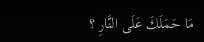مَا حَمَلَكَ عَلَى النَّارِ ؟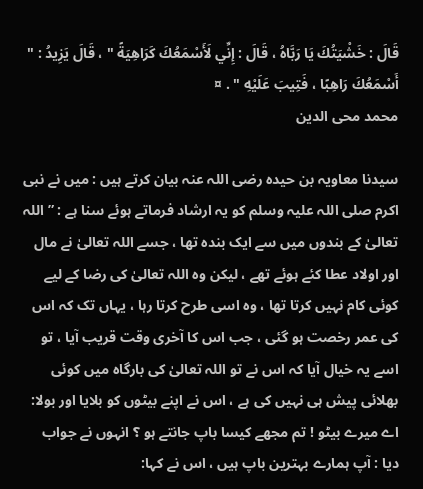قَالَ : خَشْيَتُكَ يَا رَبَّاهُ ، قَالَ : إِنِّي لَأَسْمَعُكَ كَرَاهِيَةً " ، قَالَ يَزِيدُ : " أَسْمَعُكَ رَاهِبًا ، فَتِيبَ عَلَيْهِ " . ¤
محمد محی الدین

سیدنا معاویہ بن حیدہ رضی اللہ عنہ بیان کرتے ہیں : میں نے نبی اکرم صلی اللہ علیہ وسلم کو یہ ارشاد فرماتے ہوئے سنا ہے : ” اللہ تعالیٰ کے بندوں میں سے ایک بندہ تھا ، جسے اللہ تعالیٰ نے مال اور اولاد عطا کئے ہوئے تھے ، لیکن وہ اللہ تعالیٰ کی رضا کے لیے کوئی کام نہیں کرتا تھا ، وہ اسی طرح کرتا رہا ، یہاں تک کہ اس کی عمر رخصت ہو گئی ، جب اس کا آخری وقت قریب آیا ، تو اسے یہ خیال آیا کہ اس نے تو اللہ تعالیٰ کی بارگاہ میں کوئی بھلائی پیش ہی نہیں کی ہے ، اس نے اپنے بیٹوں کو بلایا اور بولا: اے میرے بیٹو ! تم مجھے کیسا باپ جانتے ہو ؟ انہوں نے جواب دیا : آپ ہمارے بہترین باپ ہیں ، اس نے کہا: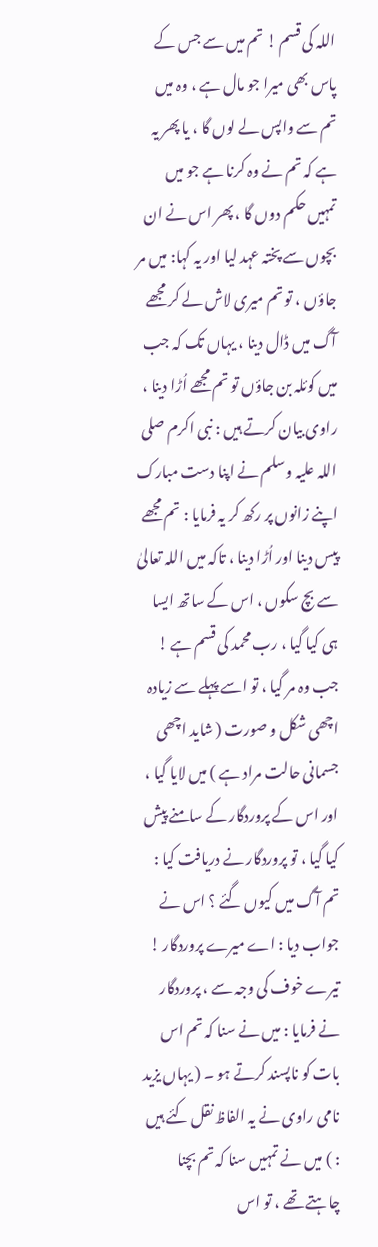اللہ کی قسم ! تم میں سے جس کے پاس بھی میرا جو مال ہے ، وہ میں تم سے واپس لے لوں گا ، یا پھر یہ ہے کہ تم نے وہ کرنا ہے جو میں تمہیں حکم دوں گا ، پھر اس نے ان بچوں سے پختہ عہد لیا اور یہ کہا: میں مر جاؤں ، تو تم میری لاش لے کر مجھے آگ میں ڈال دینا ، یہاں تک کہ جب میں کوئلہ بن جاؤں تو تم مجھے اُڑا دینا ، راوی بیان کرتے ہیں : نبی اکرم صلی اللہ علیہ وسلم نے اپنا دست مبارک اپنے زانوں پر رکھ کر یہ فرمایا : تم مجھے پیس دینا اور اُڑا دینا ، تاکہ میں اللہ تعالیٰ سے بچ سکوں ، اس کے ساتھ ایسا ہی کیا گیا ، رب محمد کی قسم ہے ! جب وہ مر گیا ، تو اسے پہلے سے زیادہ اچھی شکل و صورت ( شاید اچھی جسمانی حالت مراد ہے ) میں لایا گیا ، اور اس کے پروردگار کے سامنے پیش کیا گیا ، تو پروردگار نے دریافت کیا : تم آگ میں کیوں گئے ؟ اس نے جواب دیا : اے میرے پروردگار ! تیرے خوف کی وجہ سے ، پروردگار نے فرمایا : میں نے سنا کہ تم اس بات کو ناپسند کرتے ہو ۔ ( یہاں یزید نامی راوی نے یہ الفاظ نقل کئے ہیں : ) میں نے تمہیں سنا کہ تم بچنا چاہتے تھے ، تو اس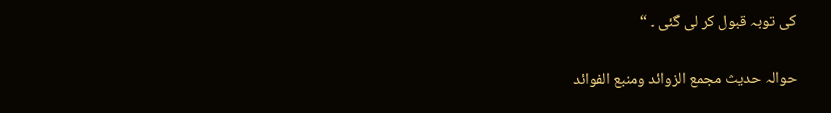کی توبہ قبول کر لی گئی ۔ “

حوالہ حدیث مجمع الزوائد ومنبع الفوائد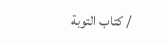/ كتاب التوبة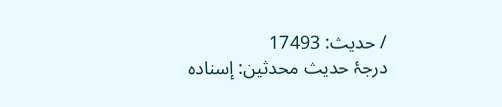/ حدیث: 17493
درجۂ حدیث محدثین: إسنادہ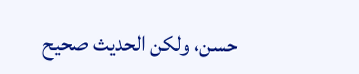حسن، ولکن الحدیث صحیح